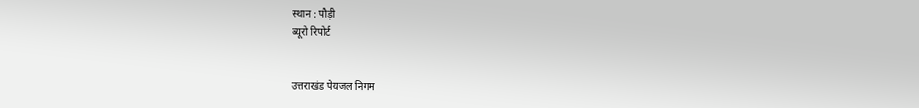स्थान : पौड़ी
ब्यूरो रिपोर्ट


उत्तराखंड पेयजल निगम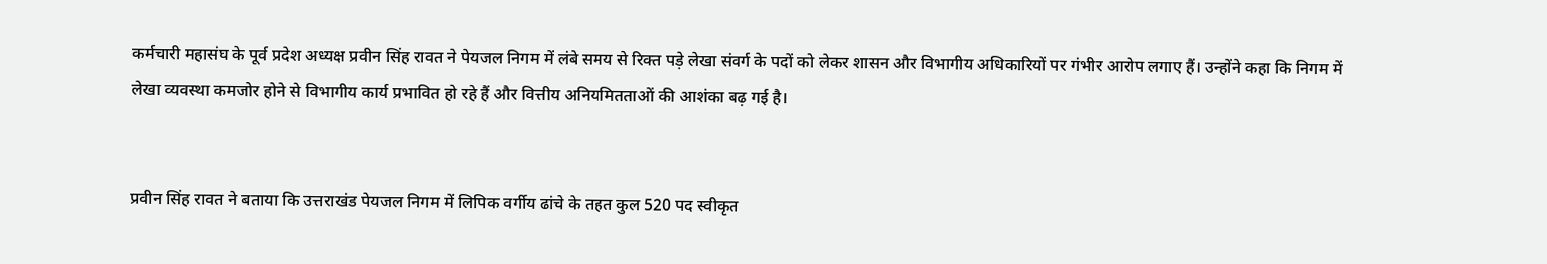कर्मचारी महासंघ के पूर्व प्रदेश अध्यक्ष प्रवीन सिंह रावत ने पेयजल निगम में लंबे समय से रिक्त पड़े लेखा संवर्ग के पदों को लेकर शासन और विभागीय अधिकारियों पर गंभीर आरोप लगाए हैं। उन्होंने कहा कि निगम में लेखा व्यवस्था कमजोर होने से विभागीय कार्य प्रभावित हो रहे हैं और वित्तीय अनियमितताओं की आशंका बढ़ गई है।


प्रवीन सिंह रावत ने बताया कि उत्तराखंड पेयजल निगम में लिपिक वर्गीय ढांचे के तहत कुल 520 पद स्वीकृत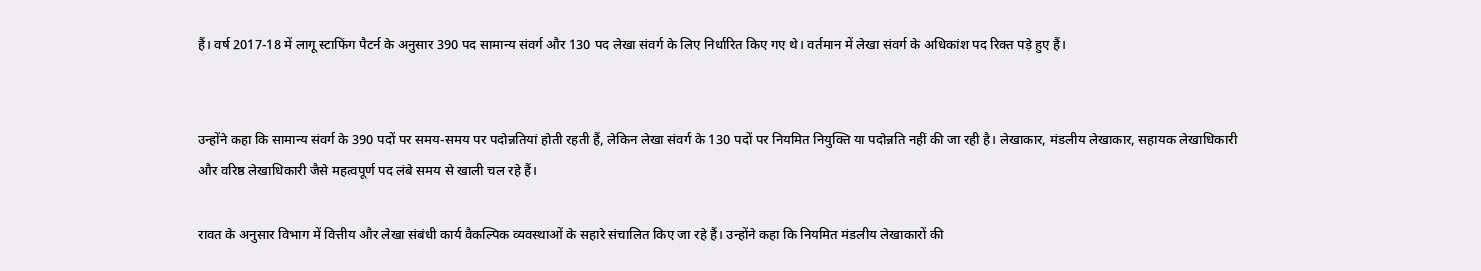हैं। वर्ष 2017-18 में लागू स्टाफिंग पैटर्न के अनुसार 390 पद सामान्य संवर्ग और 130 पद लेखा संवर्ग के लिए निर्धारित किए गए थे। वर्तमान में लेखा संवर्ग के अधिकांश पद रिक्त पड़े हुए हैं।


उन्होंने कहा कि सामान्य संवर्ग के 390 पदों पर समय-समय पर पदोन्नतियां होती रहती हैं, लेकिन लेखा संवर्ग के 130 पदों पर नियमित नियुक्ति या पदोन्नति नहीं की जा रही है। लेखाकार, मंडलीय लेखाकार, सहायक लेखाधिकारी और वरिष्ठ लेखाधिकारी जैसे महत्वपूर्ण पद लंबे समय से खाली चल रहे हैं।

रावत के अनुसार विभाग में वित्तीय और लेखा संबंधी कार्य वैकल्पिक व्यवस्थाओं के सहारे संचालित किए जा रहे हैं। उन्होंने कहा कि नियमित मंडलीय लेखाकारों की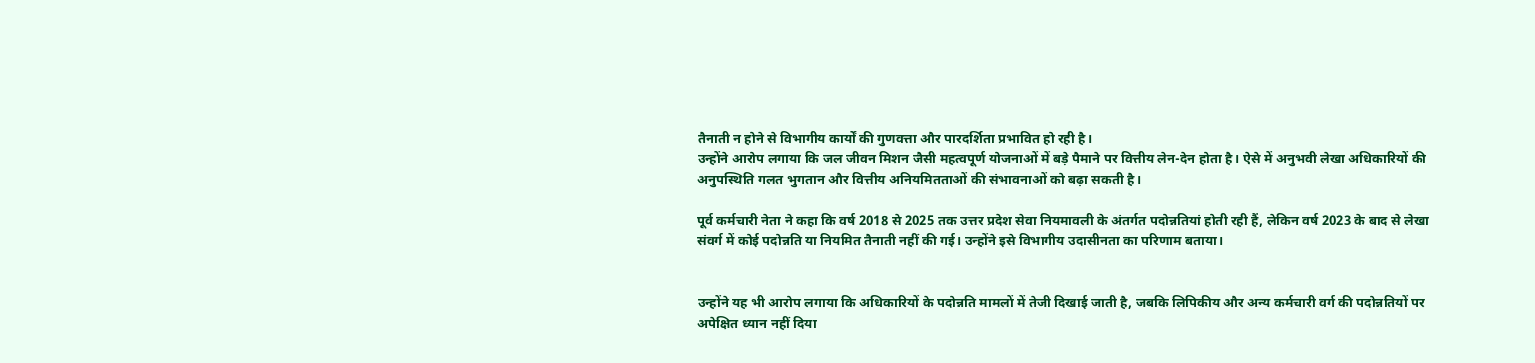तैनाती न होने से विभागीय कार्यों की गुणवत्ता और पारदर्शिता प्रभावित हो रही है।
उन्होंने आरोप लगाया कि जल जीवन मिशन जैसी महत्वपूर्ण योजनाओं में बड़े पैमाने पर वित्तीय लेन-देन होता है। ऐसे में अनुभवी लेखा अधिकारियों की अनुपस्थिति गलत भुगतान और वित्तीय अनियमितताओं की संभावनाओं को बढ़ा सकती है।

पूर्व कर्मचारी नेता ने कहा कि वर्ष 2018 से 2025 तक उत्तर प्रदेश सेवा नियमावली के अंतर्गत पदोन्नतियां होती रही हैं, लेकिन वर्ष 2023 के बाद से लेखा संवर्ग में कोई पदोन्नति या नियमित तैनाती नहीं की गई। उन्होंने इसे विभागीय उदासीनता का परिणाम बताया।


उन्होंने यह भी आरोप लगाया कि अधिकारियों के पदोन्नति मामलों में तेजी दिखाई जाती है, जबकि लिपिकीय और अन्य कर्मचारी वर्ग की पदोन्नतियों पर अपेक्षित ध्यान नहीं दिया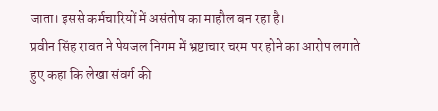जाता। इससे कर्मचारियों में असंतोष का माहौल बन रहा है।
प्रवीन सिंह रावत ने पेयजल निगम में भ्रष्टाचार चरम पर होने का आरोप लगाते हुए कहा कि लेखा संवर्ग की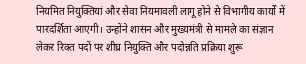नियमित नियुक्तियां और सेवा नियमावली लागू होने से विभागीय कार्यों में पारदर्शिता आएगी। उन्होंने शासन और मुख्यमंत्री से मामले का संज्ञान लेकर रिक्त पदों पर शीघ्र नियुक्ति और पदोन्नति प्रक्रिया शुरू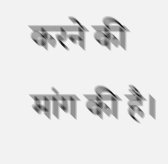करने की मांग की है।